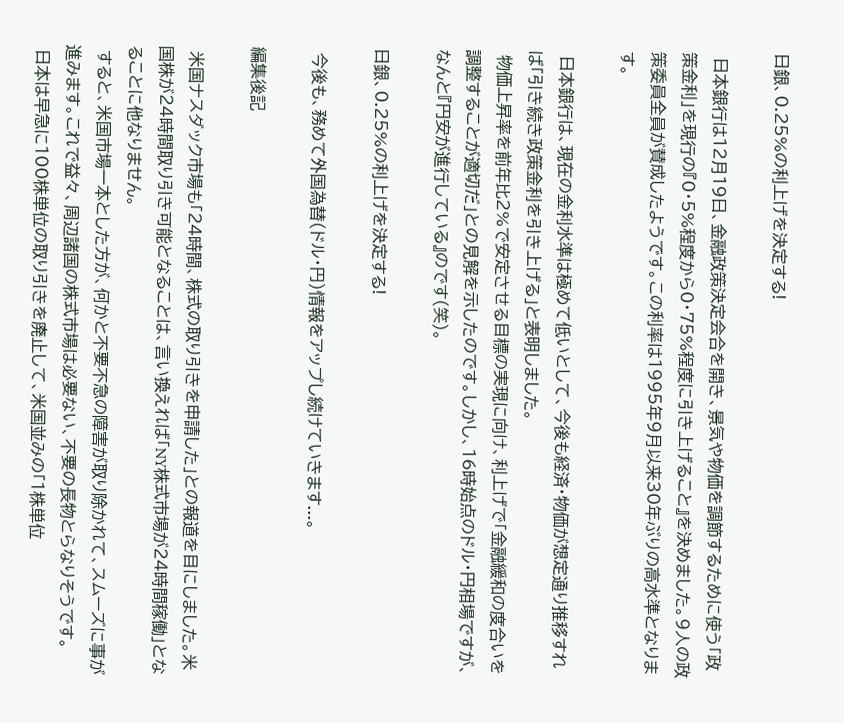日銀、0.25%の利上げを決定する!

 日本銀行は12月19日、金融政策決定会合を開き、景気や物価を調節するために使う「政策金利」を現行の『0・5%程度から0・75%程度に引き上げること』を決めました。9人の政策委員全員が賛成したようです。この利率は1995年9月以来30年ぶりの高水準となります。

 日本銀行は、現在の金利水準は極めて低いとして、今後も経済・物価が想定通り推移すれば「引き続き政策金利を引き上げる」と表明しました。
 物価上昇率を前年比2%で安定させる目標の実現に向け、利上げで「金融緩和の度合いを調整することが適切だ」との見解を示したのです。しかし、16時始点のドル・円相場ですが、なんと『円安が進行している』のです(笑)。

日銀、0.25%の利上げを決定する!

 今後も、務めて外国為替(ドル・円)情報をアップし続けていきます...。

編集後記

 米国ナスダック市場も「24時間、株式の取り引きを申請した」との報道を目にしました。米国株が24時間取り引き可能となることは、言い換えれば「NY株式市場が24時間稼働」となることに他なりません。
 すると、米国市場一本とした方が、何かと不要不急の障害が取り除かれて、スムーズに事が進みます。これで益々、周辺諸国の株式市場は必要ない、不要の長物とらなりそうです。
 日本は早急に100株単位の取り引きを廃止して、米国並みの「1株単位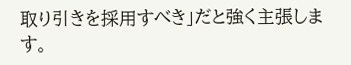取り引きを採用すべき」だと強く主張します。